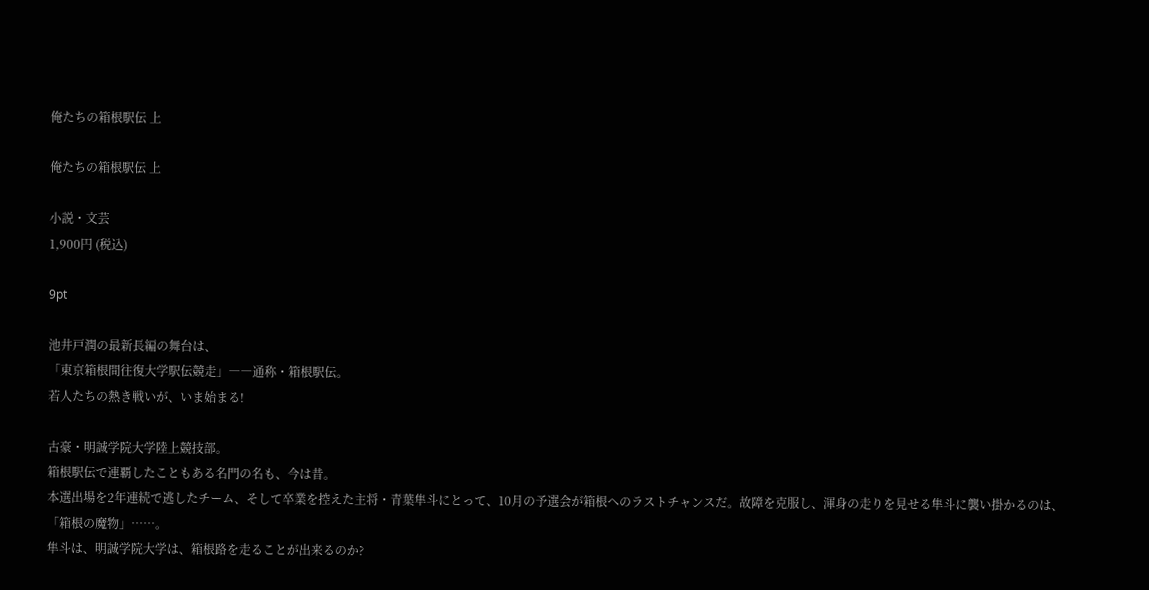俺たちの箱根駅伝 上

俺たちの箱根駅伝 上

小説・文芸
1,900円 (税込)

9pt

池井戸潤の最新長編の舞台は、
「東京箱根間往復大学駅伝競走」――通称・箱根駅伝。
若人たちの熱き戦いが、いま始まる!

古豪・明誠学院大学陸上競技部。
箱根駅伝で連覇したこともある名門の名も、今は昔。
本選出場を2年連続で逃したチーム、そして卒業を控えた主将・青葉隼斗にとって、10月の予選会が箱根へのラストチャンスだ。故障を克服し、渾身の走りを見せる隼斗に襲い掛かるのは、「箱根の魔物」……。
隼斗は、明誠学院大学は、箱根路を走ることが出来るのか?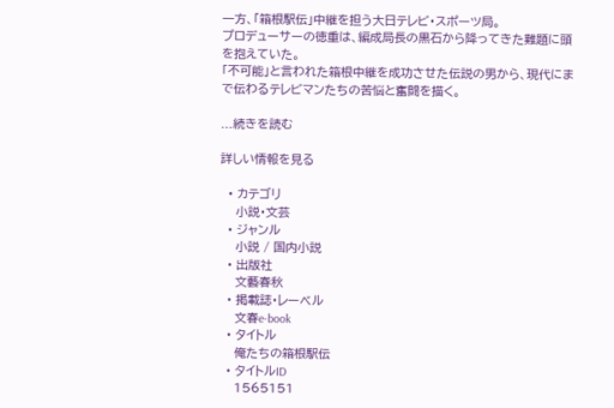一方、「箱根駅伝」中継を担う大日テレビ・スポーツ局。
プロデューサーの徳重は、編成局長の黒石から降ってきた難題に頭を抱えていた。
「不可能」と言われた箱根中継を成功させた伝説の男から、現代にまで伝わるテレビマンたちの苦悩と奮闘を描く。

...続きを読む

詳しい情報を見る

  • カテゴリ
    小説・文芸
  • ジャンル
    小説 / 国内小説
  • 出版社
    文藝春秋
  • 掲載誌・レーベル
    文春e-book
  • タイトル
    俺たちの箱根駅伝
  • タイトルID
    1565151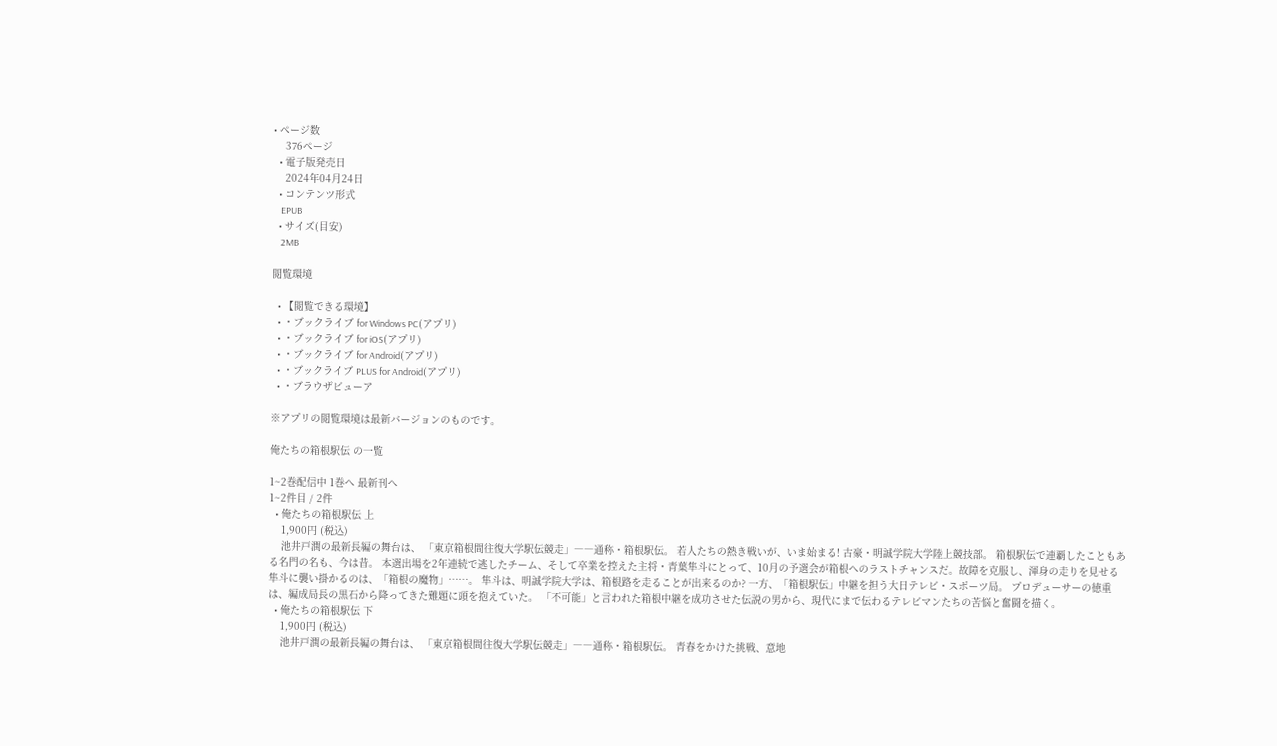• ページ数
    376ページ
  • 電子版発売日
    2024年04月24日
  • コンテンツ形式
    EPUB
  • サイズ(目安)
    2MB

閲覧環境

  • 【閲覧できる環境】
  • ・ブックライブ for Windows PC(アプリ)
  • ・ブックライブ for iOS(アプリ)
  • ・ブックライブ for Android(アプリ)
  • ・ブックライブ PLUS for Android(アプリ)
  • ・ブラウザビューア

※アプリの閲覧環境は最新バージョンのものです。

俺たちの箱根駅伝 の一覧

1~2巻配信中 1巻へ 最新刊へ
1~2件目 / 2件
  • 俺たちの箱根駅伝 上
    1,900円 (税込)
    池井戸潤の最新長編の舞台は、 「東京箱根間往復大学駅伝競走」――通称・箱根駅伝。 若人たちの熱き戦いが、いま始まる! 古豪・明誠学院大学陸上競技部。 箱根駅伝で連覇したこともある名門の名も、今は昔。 本選出場を2年連続で逃したチーム、そして卒業を控えた主将・青葉隼斗にとって、10月の予選会が箱根へのラストチャンスだ。故障を克服し、渾身の走りを見せる隼斗に襲い掛かるのは、「箱根の魔物」……。 隼斗は、明誠学院大学は、箱根路を走ることが出来るのか? 一方、「箱根駅伝」中継を担う大日テレビ・スポーツ局。 プロデューサーの徳重は、編成局長の黒石から降ってきた難題に頭を抱えていた。 「不可能」と言われた箱根中継を成功させた伝説の男から、現代にまで伝わるテレビマンたちの苦悩と奮闘を描く。
  • 俺たちの箱根駅伝 下
    1,900円 (税込)
    池井戸潤の最新長編の舞台は、 「東京箱根間往復大学駅伝競走」――通称・箱根駅伝。 青春をかけた挑戦、意地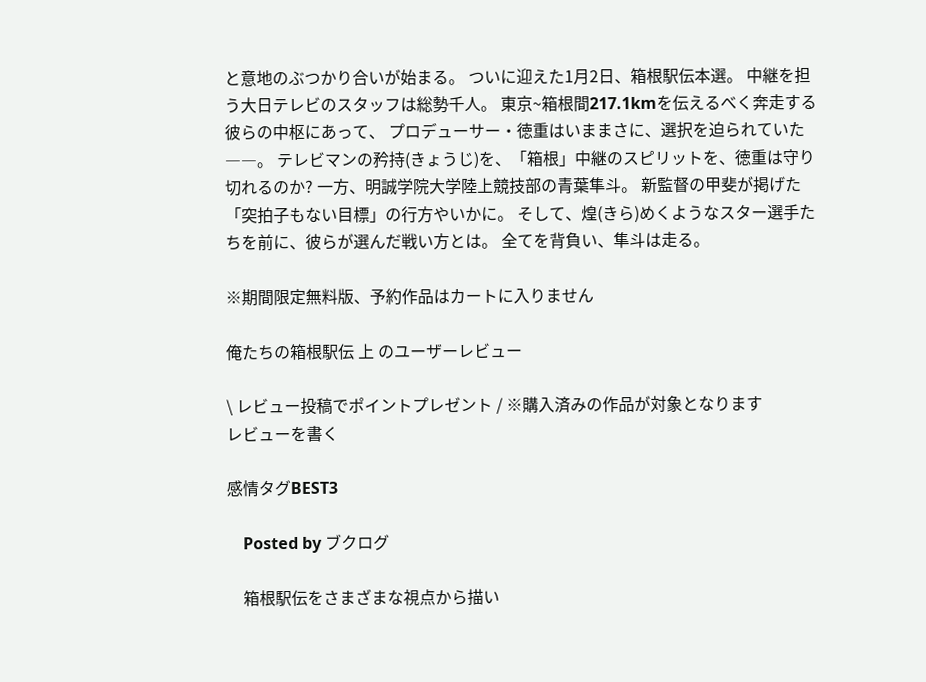と意地のぶつかり合いが始まる。 ついに迎えた1月2日、箱根駅伝本選。 中継を担う大日テレビのスタッフは総勢千人。 東京~箱根間217.1kmを伝えるべく奔走する彼らの中枢にあって、 プロデューサー・徳重はいままさに、選択を迫られていた――。 テレビマンの矜持(きょうじ)を、「箱根」中継のスピリットを、徳重は守り切れるのか? 一方、明誠学院大学陸上競技部の青葉隼斗。 新監督の甲斐が掲げた「突拍子もない目標」の行方やいかに。 そして、煌(きら)めくようなスター選手たちを前に、彼らが選んだ戦い方とは。 全てを背負い、隼斗は走る。

※期間限定無料版、予約作品はカートに入りません

俺たちの箱根駅伝 上 のユーザーレビュー

\ レビュー投稿でポイントプレゼント / ※購入済みの作品が対象となります
レビューを書く

感情タグBEST3

    Posted by ブクログ

    箱根駅伝をさまざまな視点から描い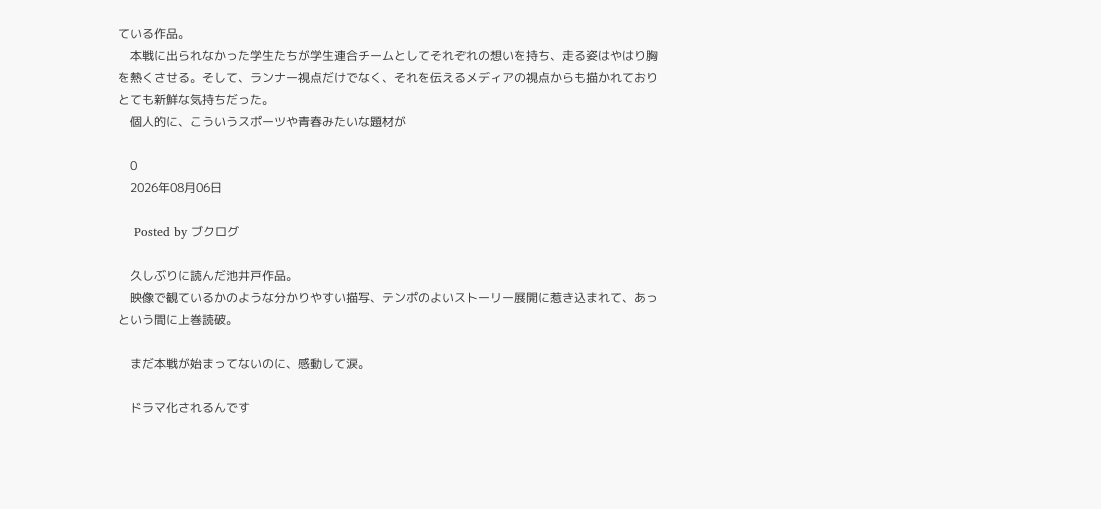ている作品。
    本戦に出られなかった学生たちが学生連合チームとしてそれぞれの想いを持ち、走る姿はやはり胸を熱くさせる。そして、ランナー視点だけでなく、それを伝えるメディアの視点からも描かれておりとても新鮮な気持ちだった。
    個人的に、こういうスポーツや青春みたいな題材が

    0
    2026年08月06日

    Posted by ブクログ

    久しぶりに読んだ池井戸作品。
    映像で観ているかのような分かりやすい描写、テンポのよいストーリー展開に惹き込まれて、あっという間に上巻読破。

    まだ本戦が始まってないのに、感動して涙。

    ドラマ化されるんです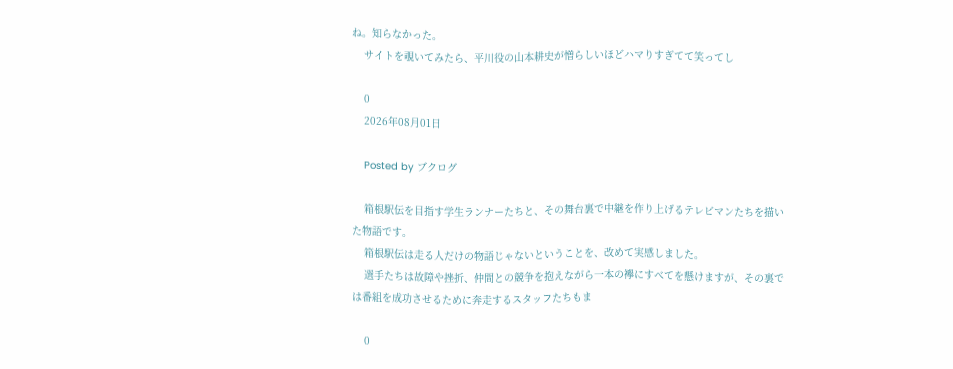ね。知らなかった。
    サイトを覗いてみたら、平川役の山本耕史が憎らしいほどハマりすぎてて笑ってし

    0
    2026年08月01日

    Posted by ブクログ

    箱根駅伝を目指す学生ランナーたちと、その舞台裏で中継を作り上げるテレビマンたちを描いた物語です。
    箱根駅伝は走る人だけの物語じゃないということを、改めて実感しました。
    選手たちは故障や挫折、仲間との競争を抱えながら一本の襷にすべてを懸けますが、その裏では番組を成功させるために奔走するスタッフたちもま

    0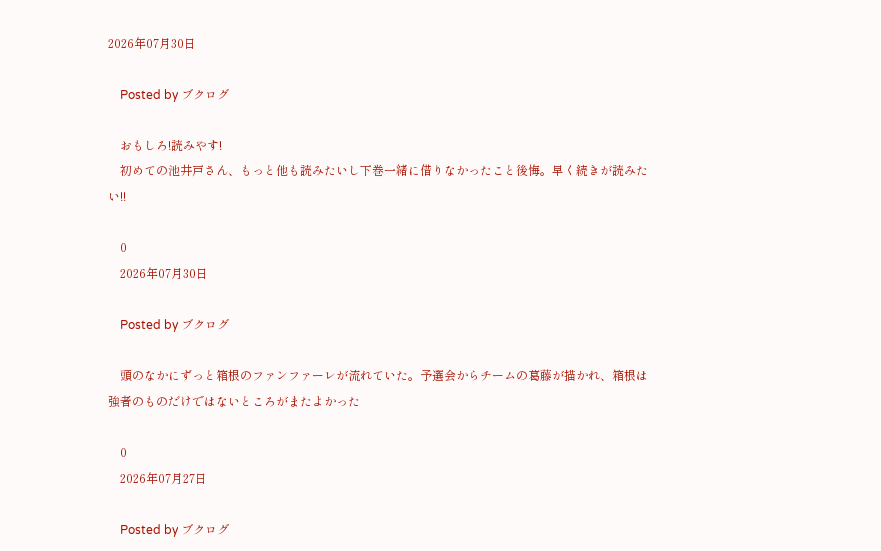2026年07月30日

    Posted by ブクログ

    おもしろ!読みやす!
    初めての池井戸さん、もっと他も読みたいし下巻一緒に借りなかったこと後悔。早く続きが読みたい!!

    0
    2026年07月30日

    Posted by ブクログ

    頭のなかにずっと箱根のファンファーレが流れていた。予選会からチームの葛藤が描かれ、箱根は強者のものだけではないところがまたよかった

    0
    2026年07月27日

    Posted by ブクログ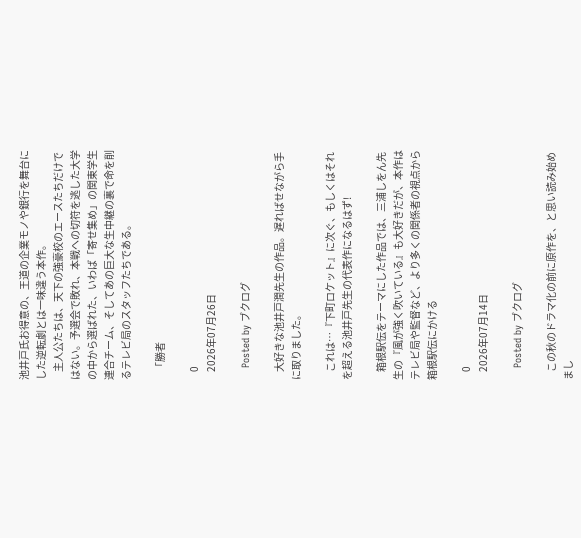池井戸氏お得意の、王道の企業モノや銀行を舞台にした逆転劇とは一味違う本作。
    主人公たちは、天下の強豪校のエースたちだけではない。予選会で敗れ、本戦への切符を逃した大学の中から選ばれた、いわば「寄せ集め」の関東学生連合チーム、そしてあの巨大な生中継の裏で命を削るテレビ局のスタッフたちである。

    「勝者

    0
    2026年07月26日

    Posted by ブクログ

    大好きな池井戸潤先生の作品。遅ればせながら手に取りました。

    これは…『下町ロケット』に次ぐ、もしくはそれを超える池井戸先生の代表作になるはず!

    箱根駅伝をテーマにした作品では、三浦しをん先生の『風が強く吹いている』も大好きだが、本作はテレビ局や監督など、より多くの関係者の視点から箱根駅伝にかける

    0
    2026年07月14日

    Posted by ブクログ

    この秋のドラマ化の前に原作を、と思い読み始めまし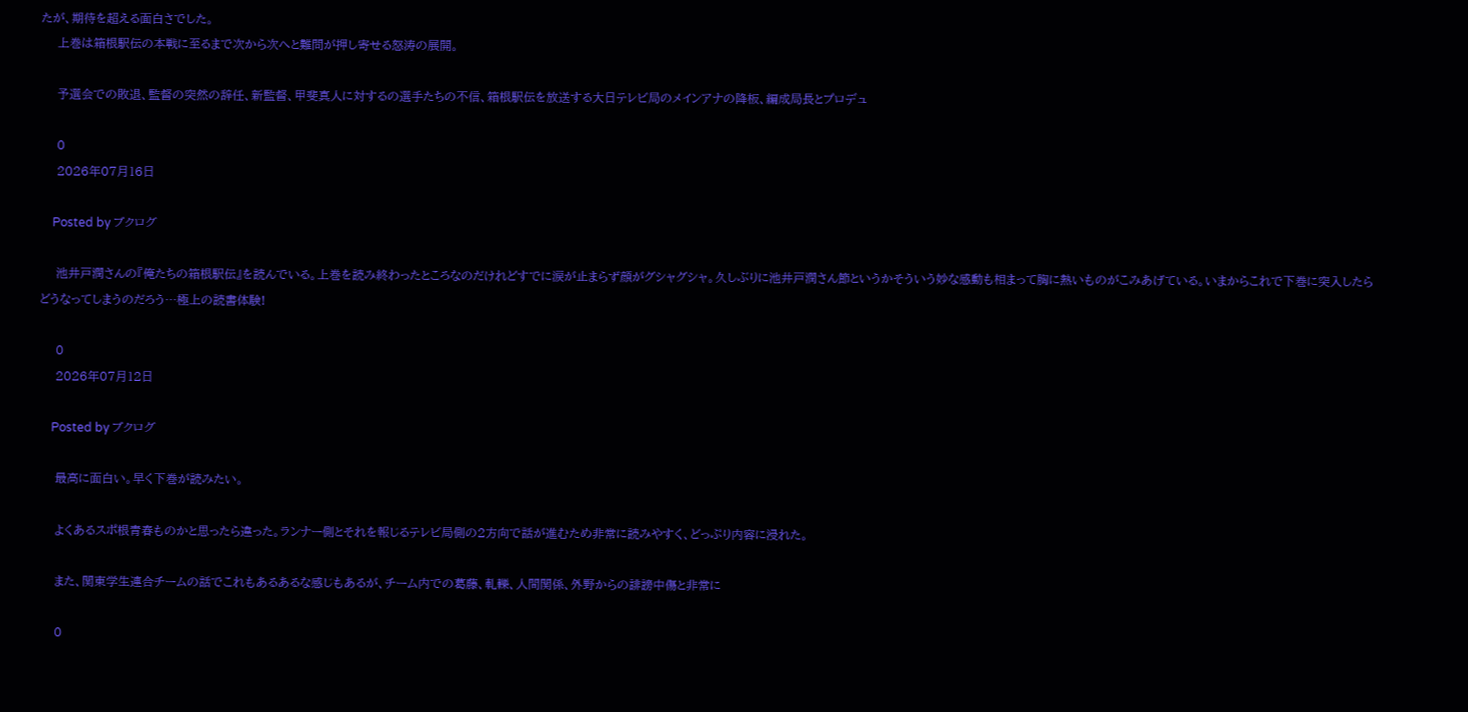たが、期待を超える面白さでした。
    上巻は箱根駅伝の本戦に至るまで次から次へと難問が押し寄せる怒涛の展開。

    予選会での敗退、監督の突然の辞任、新監督、甲斐真人に対するの選手たちの不信、箱根駅伝を放送する大日テレビ局のメインアナの降板、編成局長とプロデュ

    0
    2026年07月16日

    Posted by ブクログ

    池井戸潤さんの『俺たちの箱根駅伝』を読んでいる。上巻を読み終わったところなのだけれどすでに涙が止まらず顔がグシャグシャ。久しぶりに池井戸潤さん節というかそういう妙な感動も相まって胸に熱いものがこみあげている。いまからこれで下巻に突入したらどうなってしまうのだろう…極上の読書体験!

    0
    2026年07月12日

    Posted by ブクログ

    最高に面白い。早く下巻が読みたい。

    よくあるスポ根青春ものかと思ったら違った。ランナー側とそれを報じるテレビ局側の2方向で話が進むため非常に読みやすく、どっぷり内容に浸れた。

    また、関東学生連合チームの話でこれもあるあるな感じもあるが、チーム内での葛藤、軋轢、人間関係、外野からの誹謗中傷と非常に

    0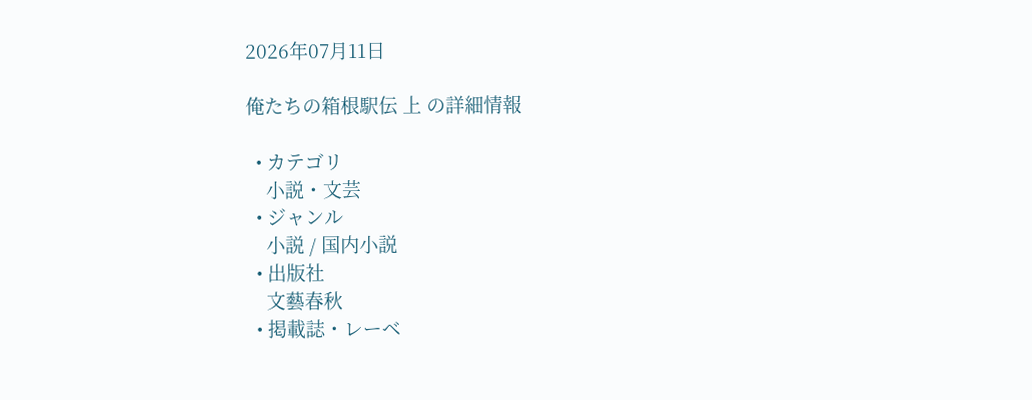2026年07月11日

俺たちの箱根駅伝 上 の詳細情報

  • カテゴリ
    小説・文芸
  • ジャンル
    小説 / 国内小説
  • 出版社
    文藝春秋
  • 掲載誌・レーベ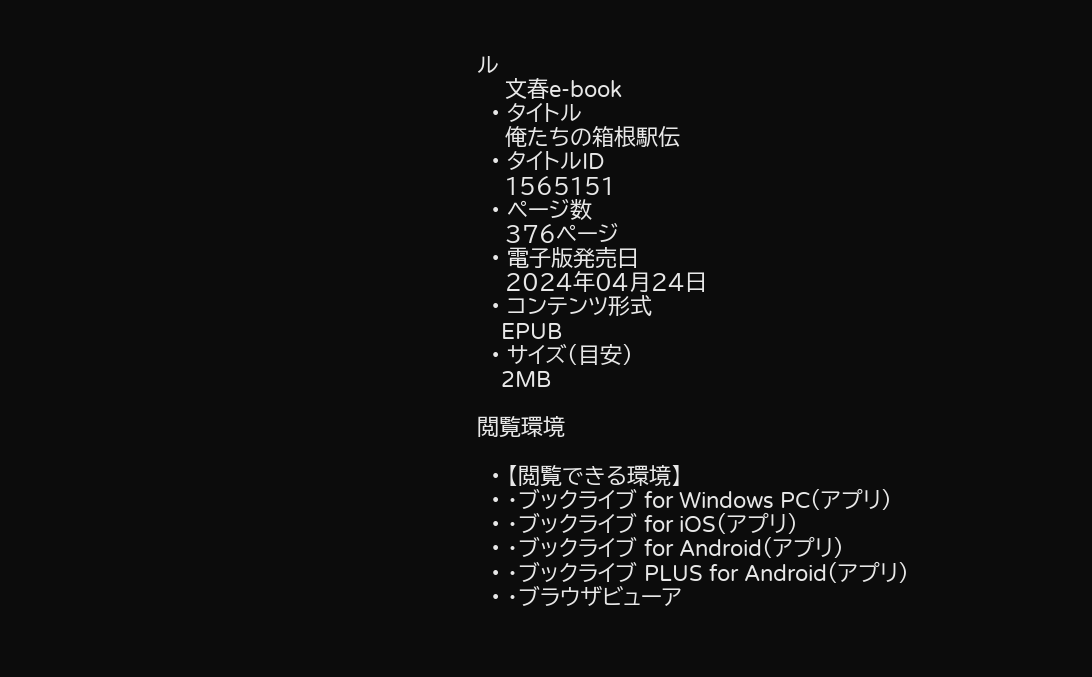ル
    文春e-book
  • タイトル
    俺たちの箱根駅伝
  • タイトルID
    1565151
  • ページ数
    376ページ
  • 電子版発売日
    2024年04月24日
  • コンテンツ形式
    EPUB
  • サイズ(目安)
    2MB

閲覧環境

  • 【閲覧できる環境】
  • ・ブックライブ for Windows PC(アプリ)
  • ・ブックライブ for iOS(アプリ)
  • ・ブックライブ for Android(アプリ)
  • ・ブックライブ PLUS for Android(アプリ)
  • ・ブラウザビューア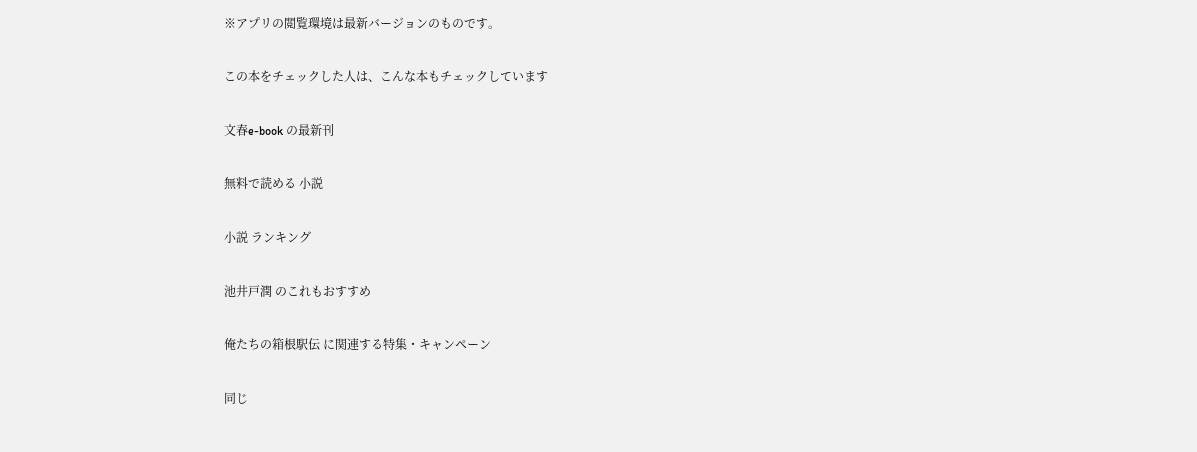※アプリの閲覧環境は最新バージョンのものです。

この本をチェックした人は、こんな本もチェックしています

文春e-book の最新刊

無料で読める 小説

小説 ランキング

池井戸潤 のこれもおすすめ

俺たちの箱根駅伝 に関連する特集・キャンペーン

同じ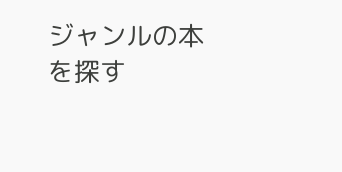ジャンルの本を探す